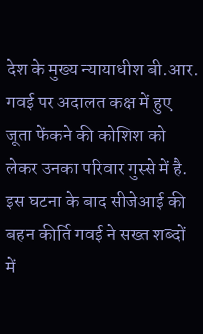देश के मुख्य न्यायाधीश बी.आर. गवई पर अदालत कक्ष में हुए जूता फेंकने की कोशिश को लेकर उनका परिवार गुस्से में है. इस घटना के बाद सीजेआई की बहन कीर्ति गवई ने सख्त शब्दों में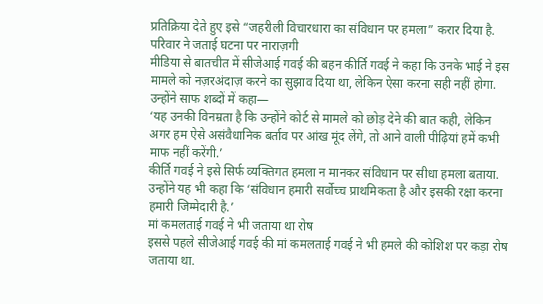प्रतिक्रिया देते हुए इसे “जहरीली विचारधारा का संविधान पर हमला” करार दिया है.
परिवार ने जताई घटना पर नाराज़गी
मीडिया से बातचीत में सीजेआई गवई की बहन कीर्ति गवई ने कहा कि उनके भाई ने इस मामले को नज़रअंदाज़ करने का सुझाव दिया था, लेकिन ऐसा करना सही नहीं होगा. उन्होंने साफ शब्दों में कहा—
‘यह उनकी विनम्रता है कि उन्होंने कोर्ट से मामले को छोड़ देने की बात कही, लेकिन अगर हम ऐसे असंवैधानिक बर्ताव पर आंख मूंद लेंगे, तो आने वाली पीढ़ियां हमें कभी माफ नहीं करेंगी.’
कीर्ति गवई ने इसे सिर्फ व्यक्तिगत हमला न मानकर संविधान पर सीधा हमला बताया. उन्होंने यह भी कहा कि ‘संविधान हमारी सर्वोच्च प्राथमिकता है और इसकी रक्षा करना हमारी जिम्मेदारी है.’
मां कमलताई गवई ने भी जताया था रोष
इससे पहले सीजेआई गवई की मां कमलताई गवई ने भी हमले की कोशिश पर कड़ा रोष जताया था.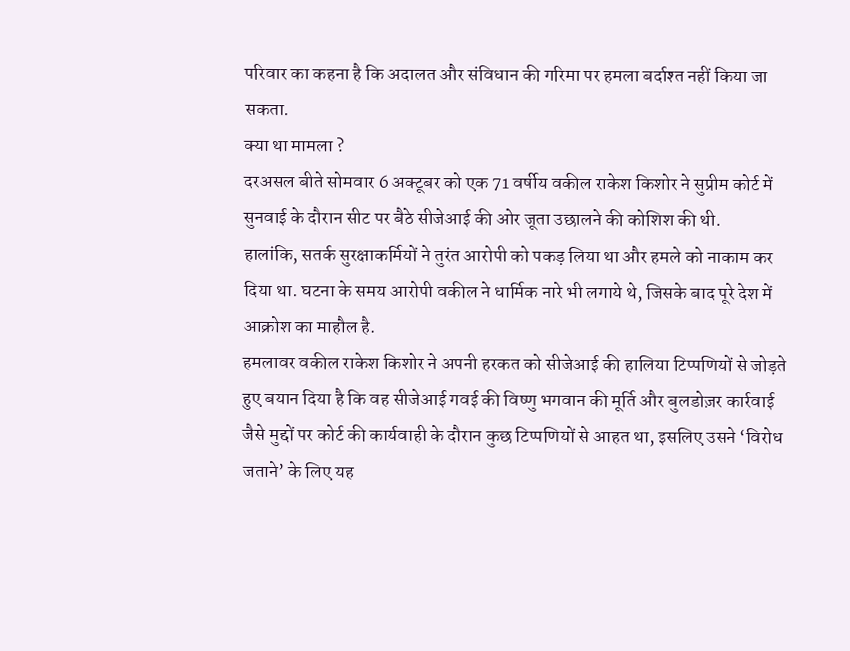परिवार का कहना है कि अदालत और संविधान की गरिमा पर हमला बर्दाश्त नहीं किया जा सकता.
क्या था मामला ?
दरअसल बीते सोमवार 6 अक्टूबर को एक 71 वर्षीय वकील राकेश किशोर ने सुप्रीम कोर्ट में सुनवाई के दौरान सीट पर बैठे सीजेआई की ओर जूता उछालने की कोशिश की थी.
हालांकि, सतर्क सुरक्षाकर्मियों ने तुरंत आरोपी को पकड़ लिया था और हमले को नाकाम कर दिया था. घटना के समय आरोपी वकील ने धार्मिक नारे भी लगाये थे, जिसके बाद पूरे देश में आक्रोश का माहौल है.
हमलावर वकील राकेश किशोर ने अपनी हरकत को सीजेआई की हालिया टिप्पणियों से जोड़ते हुए बयान दिया है कि वह सीजेआई गवई की विष्णु भगवान की मूर्ति और बुलडोज़र कार्रवाई जैसे मुद्दों पर कोर्ट की कार्यवाही के दौरान कुछ टिप्पणियों से आहत था, इसलिए उसने ‘विरोध जताने’ के लिए यह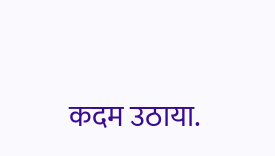कदम उठाया.